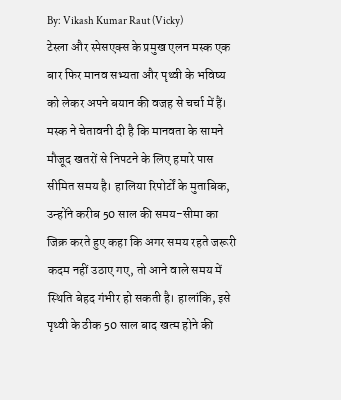By: Vikash Kumar Raut (Vicky)
टेस्ला और स्पेसएक्स के प्रमुख एलन मस्क एक बार फिर मानव सभ्यता और पृथ्वी के भविष्य को लेकर अपने बयान की वजह से चर्चा में हैं। मस्क ने चेतावनी दी है कि मानवता के सामने मौजूद खतरों से निपटने के लिए हमारे पास सीमित समय है। हालिया रिपोर्टों के मुताबिक, उन्होंने करीब 50 साल की समय-सीमा का जिक्र करते हुए कहा कि अगर समय रहते जरूरी कदम नहीं उठाए गए, तो आने वाले समय में स्थिति बेहद गंभीर हो सकती है। हालांकि, इसे पृथ्वी के ठीक 50 साल बाद खत्म होने की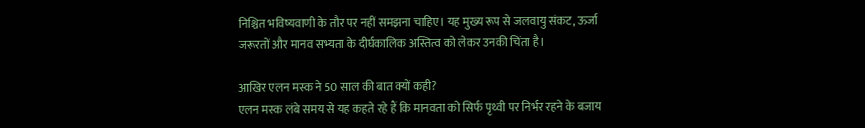निश्चित भविष्यवाणी के तौर पर नहीं समझना चाहिए। यह मुख्य रूप से जलवायु संकट, ऊर्जा जरूरतों और मानव सभ्यता के दीर्घकालिक अस्तित्व को लेकर उनकी चिंता है।

आखिर एलन मस्क ने 50 साल की बात क्यों कही?
एलन मस्क लंबे समय से यह कहते रहे हैं कि मानवता को सिर्फ पृथ्वी पर निर्भर रहने के बजाय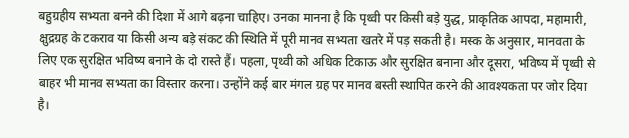बहुग्रहीय सभ्यता बनने की दिशा में आगे बढ़ना चाहिए। उनका मानना है कि पृथ्वी पर किसी बड़े युद्ध, प्राकृतिक आपदा, महामारी, क्षुद्रग्रह के टकराव या किसी अन्य बड़े संकट की स्थिति में पूरी मानव सभ्यता खतरे में पड़ सकती है। मस्क के अनुसार, मानवता के लिए एक सुरक्षित भविष्य बनाने के दो रास्ते हैं। पहला, पृथ्वी को अधिक टिकाऊ और सुरक्षित बनाना और दूसरा, भविष्य में पृथ्वी से बाहर भी मानव सभ्यता का विस्तार करना। उन्होंने कई बार मंगल ग्रह पर मानव बस्ती स्थापित करने की आवश्यकता पर जोर दिया है।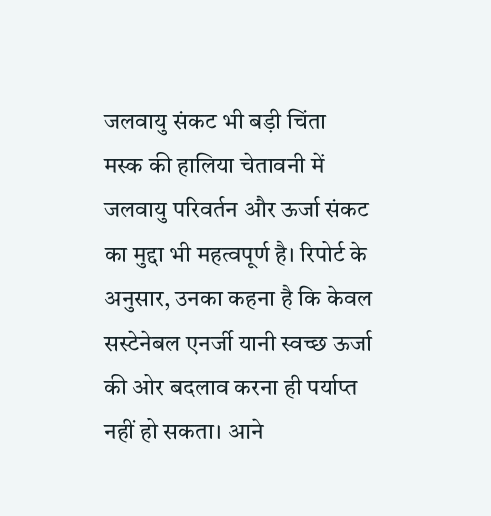जलवायु संकट भी बड़ी चिंता
मस्क की हालिया चेतावनी में जलवायु परिवर्तन और ऊर्जा संकट का मुद्दा भी महत्वपूर्ण है। रिपोर्ट के अनुसार, उनका कहना है कि केवल सस्टेनेबल एनर्जी यानी स्वच्छ ऊर्जा की ओर बदलाव करना ही पर्याप्त नहीं हो सकता। आने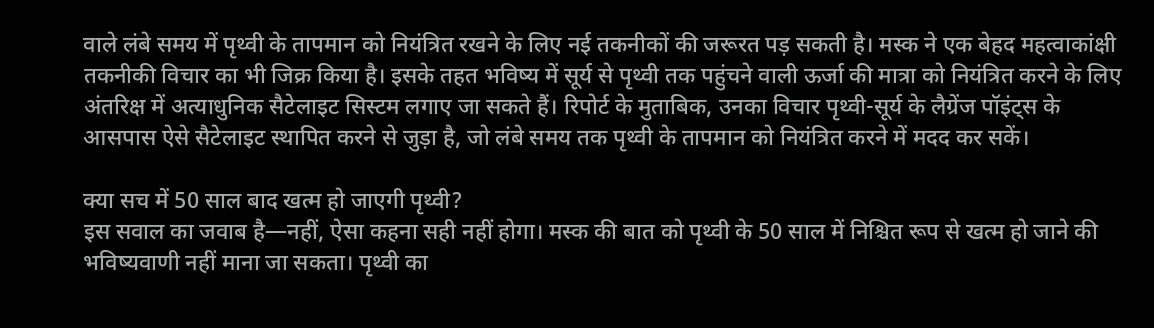वाले लंबे समय में पृथ्वी के तापमान को नियंत्रित रखने के लिए नई तकनीकों की जरूरत पड़ सकती है। मस्क ने एक बेहद महत्वाकांक्षी तकनीकी विचार का भी जिक्र किया है। इसके तहत भविष्य में सूर्य से पृथ्वी तक पहुंचने वाली ऊर्जा की मात्रा को नियंत्रित करने के लिए अंतरिक्ष में अत्याधुनिक सैटेलाइट सिस्टम लगाए जा सकते हैं। रिपोर्ट के मुताबिक, उनका विचार पृथ्वी-सूर्य के लैग्रेंज पॉइंट्स के आसपास ऐसे सैटेलाइट स्थापित करने से जुड़ा है, जो लंबे समय तक पृथ्वी के तापमान को नियंत्रित करने में मदद कर सकें।

क्या सच में 50 साल बाद खत्म हो जाएगी पृथ्वी?
इस सवाल का जवाब है—नहीं, ऐसा कहना सही नहीं होगा। मस्क की बात को पृथ्वी के 50 साल में निश्चित रूप से खत्म हो जाने की भविष्यवाणी नहीं माना जा सकता। पृथ्वी का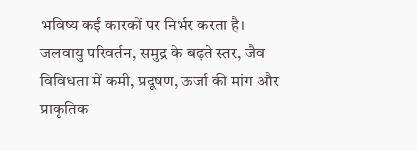भविष्य कई कारकों पर निर्भर करता है। जलवायु परिवर्तन, समुद्र के बढ़ते स्तर, जैव विविधता में कमी, प्रदूषण, ऊर्जा की मांग और प्राकृतिक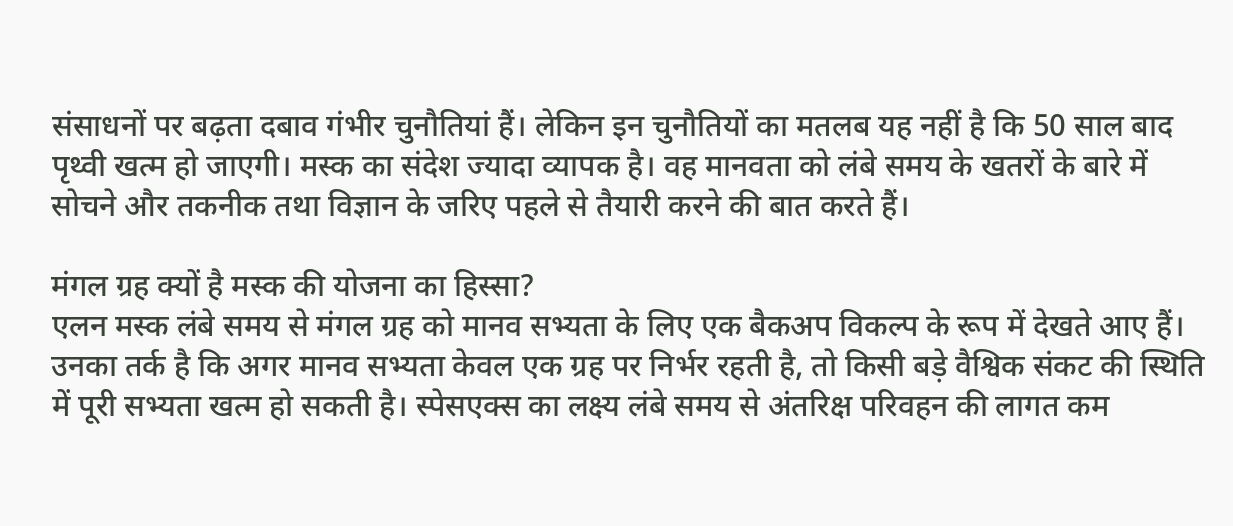संसाधनों पर बढ़ता दबाव गंभीर चुनौतियां हैं। लेकिन इन चुनौतियों का मतलब यह नहीं है कि 50 साल बाद पृथ्वी खत्म हो जाएगी। मस्क का संदेश ज्यादा व्यापक है। वह मानवता को लंबे समय के खतरों के बारे में सोचने और तकनीक तथा विज्ञान के जरिए पहले से तैयारी करने की बात करते हैं।

मंगल ग्रह क्यों है मस्क की योजना का हिस्सा?
एलन मस्क लंबे समय से मंगल ग्रह को मानव सभ्यता के लिए एक बैकअप विकल्प के रूप में देखते आए हैं। उनका तर्क है कि अगर मानव सभ्यता केवल एक ग्रह पर निर्भर रहती है, तो किसी बड़े वैश्विक संकट की स्थिति में पूरी सभ्यता खत्म हो सकती है। स्पेसएक्स का लक्ष्य लंबे समय से अंतरिक्ष परिवहन की लागत कम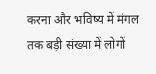करना और भविष्य में मंगल तक बड़ी संख्या में लोगों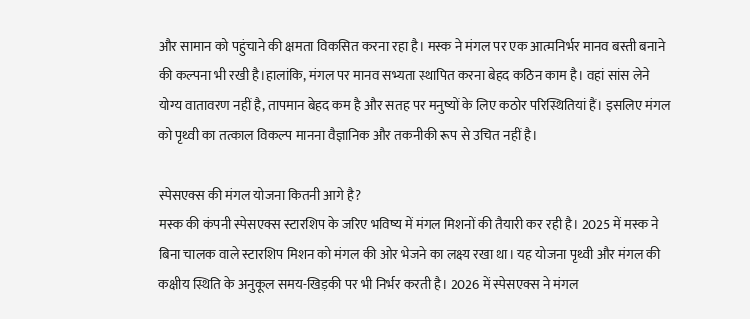और सामान को पहुंचाने की क्षमता विकसित करना रहा है। मस्क ने मंगल पर एक आत्मनिर्भर मानव बस्ती बनाने की कल्पना भी रखी है।हालांकि, मंगल पर मानव सभ्यता स्थापित करना बेहद कठिन काम है। वहां सांस लेने योग्य वातावरण नहीं है, तापमान बेहद कम है और सतह पर मनुष्यों के लिए कठोर परिस्थितियां हैं। इसलिए मंगल को पृथ्वी का तत्काल विकल्प मानना वैज्ञानिक और तकनीकी रूप से उचित नहीं है।

स्पेसएक्स की मंगल योजना कितनी आगे है?
मस्क की कंपनी स्पेसएक्स स्टारशिप के जरिए भविष्य में मंगल मिशनों की तैयारी कर रही है। 2025 में मस्क ने बिना चालक वाले स्टारशिप मिशन को मंगल की ओर भेजने का लक्ष्य रखा था। यह योजना पृथ्वी और मंगल की कक्षीय स्थिति के अनुकूल समय-खिड़की पर भी निर्भर करती है। 2026 में स्पेसएक्स ने मंगल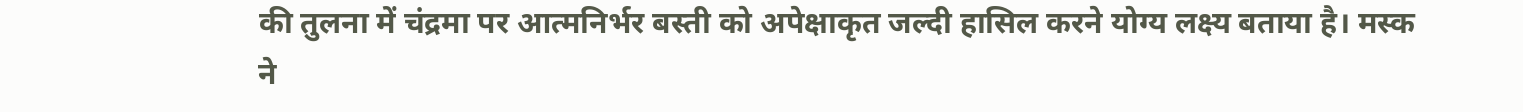की तुलना में चंद्रमा पर आत्मनिर्भर बस्ती को अपेक्षाकृत जल्दी हासिल करने योग्य लक्ष्य बताया है। मस्क ने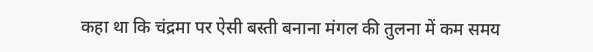कहा था कि चंद्रमा पर ऐसी बस्ती बनाना मंगल की तुलना में कम समय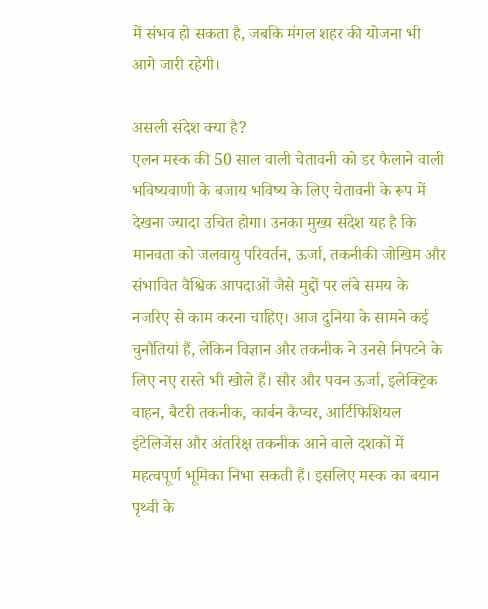में संभव हो सकता है, जबकि मंगल शहर की योजना भी आगे जारी रहेगी।

असली संदेश क्या है?
एलन मस्क की 50 साल वाली चेतावनी को डर फैलाने वाली भविष्यवाणी के बजाय भविष्य के लिए चेतावनी के रूप में देखना ज्यादा उचित होगा। उनका मुख्य संदेश यह है कि मानवता को जलवायु परिवर्तन, ऊर्जा, तकनीकी जोखिम और संभावित वैश्विक आपदाओं जैसे मुद्दों पर लंबे समय के नजरिए से काम करना चाहिए। आज दुनिया के सामने कई चुनौतियां हैं, लेकिन विज्ञान और तकनीक ने उनसे निपटने के लिए नए रास्ते भी खोले हैं। सौर और पवन ऊर्जा, इलेक्ट्रिक वाहन, बैटरी तकनीक, कार्बन कैप्चर, आर्टिफिशियल इंटेलिजेंस और अंतरिक्ष तकनीक आने वाले दशकों में महत्वपूर्ण भूमिका निभा सकती हैं। इसलिए मस्क का बयान पृथ्वी के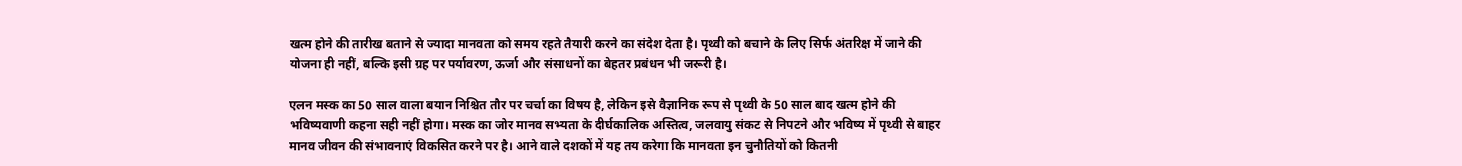खत्म होने की तारीख बताने से ज्यादा मानवता को समय रहते तैयारी करने का संदेश देता है। पृथ्वी को बचाने के लिए सिर्फ अंतरिक्ष में जाने की योजना ही नहीं, बल्कि इसी ग्रह पर पर्यावरण, ऊर्जा और संसाधनों का बेहतर प्रबंधन भी जरूरी है।

एलन मस्क का 50 साल वाला बयान निश्चित तौर पर चर्चा का विषय है, लेकिन इसे वैज्ञानिक रूप से पृथ्वी के 50 साल बाद खत्म होने की भविष्यवाणी कहना सही नहीं होगा। मस्क का जोर मानव सभ्यता के दीर्घकालिक अस्तित्व, जलवायु संकट से निपटने और भविष्य में पृथ्वी से बाहर मानव जीवन की संभावनाएं विकसित करने पर है। आने वाले दशकों में यह तय करेगा कि मानवता इन चुनौतियों को कितनी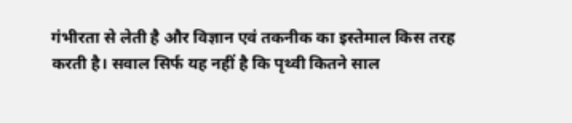गंभीरता से लेती है और विज्ञान एवं तकनीक का इस्तेमाल किस तरह करती है। सवाल सिर्फ यह नहीं है कि पृथ्वी कितने साल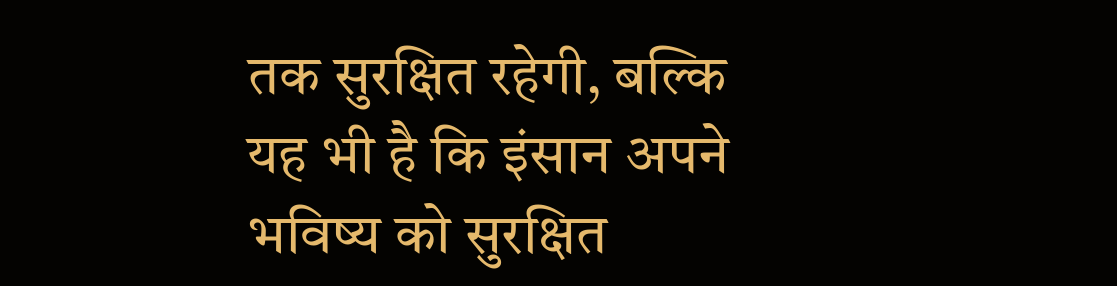तक सुरक्षित रहेगी, बल्कि यह भी है कि इंसान अपने भविष्य को सुरक्षित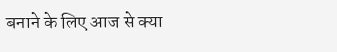बनाने के लिए आज से क्या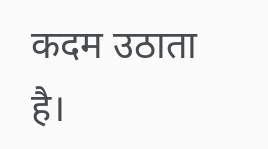कदम उठाता है।